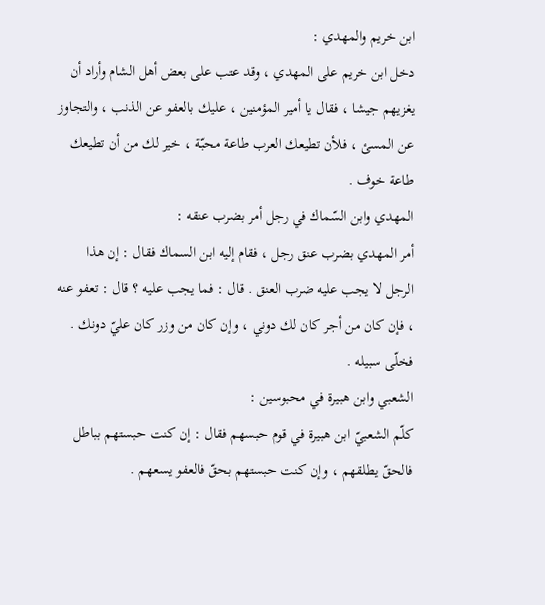ابن خريم والمهدي :
دخل ابن خريم على المهدي ، وقد عتب على بعض أهل الشام وأراد أن يغزيهم جيشا ، فقال يا أمير المؤمنين ، عليك بالعفو عن الذنب ، والتجاوز عن المسئ ، فلأن تطيعك العرب طاعة محبّة ، خير لك من أن تطيعك طاعة خوف .
المهدي وابن السّماك في رجل أمر بضرب عنقه :
أمر المهدي بضرب عنق رجل ، فقام إليه ابن السماك فقال : إن هذا الرجل لا يجب عليه ضرب العنق . قال : فما يجب عليه ؟ قال : تعفو عنه ، فإن كان من أجر كان لك دوني ، وإن كان من وزر كان عليّ دونك . فخلّى سبيله .
الشعبي وابن هبيرة في محبوسين :
كلّم الشعبيّ ابن هبيرة في قوم حبسهم فقال : إن كنت حبستهم بباطل فالحقّ يطلقهم ، وإن كنت حبستهم بحقّ فالعفو يسعهم .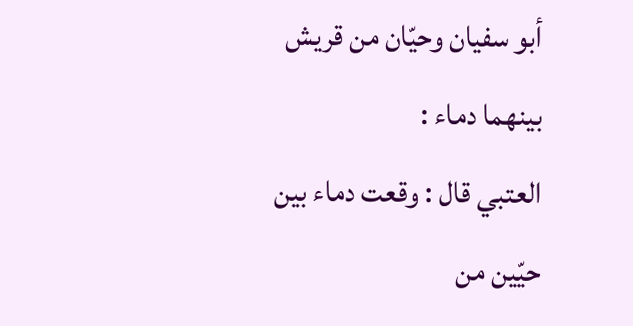أبو سفيان وحيّان من قريش بينهما دماء :
العتبي قال : وقعت دماء بين حيّين من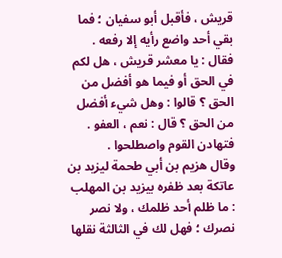قريش ، فأقبل أبو سفيان ؛ فما بقي أحد واضع رأيه إلا رفعه . فقال : يا معشر قريش ، هل لكم في الحق أو فيما هو أفضل من الحق ؟ قالوا : وهل شيء أفضل من الحق ؟ قال : نعم ، العفو . فتهادن القوم واصطلحوا .
وقال هزيم بن أبي طحمة ليزيد بن عاتكة بعد ظفره بيزيد بن المهلب : ما ظلم أحد ظلمك ، ولا نصر نصرك ؛ فهل لك في الثالثة نقلها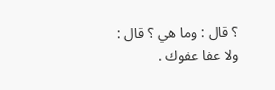؟ قال : وما هي ؟ قال : ولا عفا عفوك .